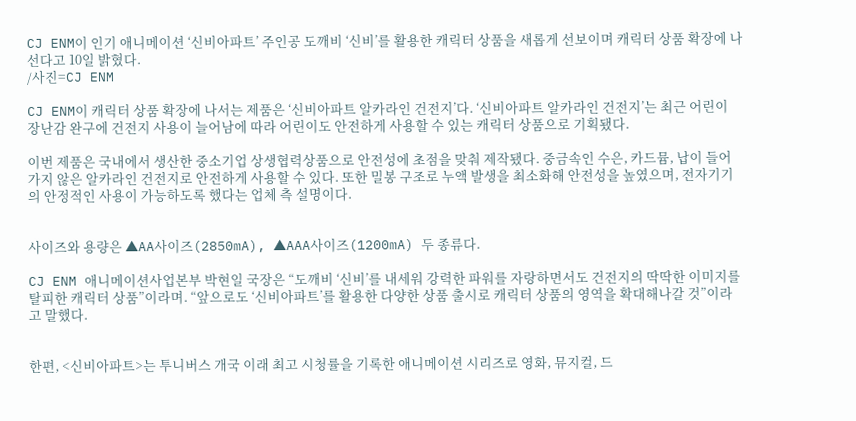CJ ENM이 인기 애니메이션 ‘신비아파트’ 주인공 도깨비 ‘신비’를 활용한 캐릭터 상품을 새롭게 선보이며 캐릭터 상품 확장에 나선다고 10일 밝혔다.
/사진=CJ ENM

CJ ENM이 캐릭터 상품 확장에 나서는 제품은 ‘신비아파트 알카라인 건전지’다. ‘신비아파트 알카라인 건전지’는 최근 어린이 장난감 완구에 건전지 사용이 늘어남에 따라 어린이도 안전하게 사용할 수 있는 캐릭터 상품으로 기획됐다.

이번 제품은 국내에서 생산한 중소기업 상생협력상품으로 안전성에 초점을 맞춰 제작됐다. 중금속인 수은, 카드뮴, 납이 들어가지 않은 알카라인 건전지로 안전하게 사용할 수 있다. 또한 밀봉 구조로 누액 발생을 최소화해 안전성을 높였으며, 전자기기의 안정적인 사용이 가능하도록 했다는 업체 측 설명이다.


사이즈와 용량은 ▲AA사이즈(2850mA), ▲AAA사이즈(1200mA) 두 종류다.

CJ ENM 애니메이션사업본부 박현일 국장은 “도깨비 ‘신비’를 내세워 강력한 파워를 자랑하면서도 건전지의 딱딱한 이미지를 탈피한 캐릭터 상품”이라며. “앞으로도 ‘신비아파트’를 활용한 다양한 상품 출시로 캐릭터 상품의 영역을 확대해나갈 것”이라고 말했다.


한편, <신비아파트>는 투니버스 개국 이래 최고 시청률을 기록한 애니메이션 시리즈로 영화, 뮤지컬, 드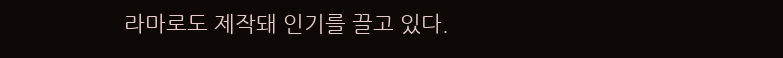라마로도 제작돼 인기를 끌고 있다.